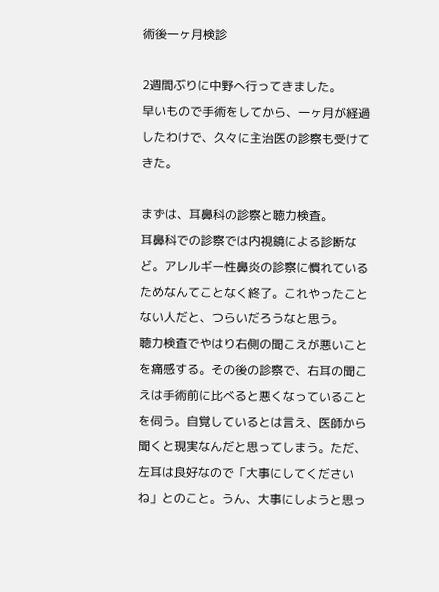術後一ヶ月検診

2週間ぶりに中野へ行ってきました。
早いもので手術をしてから、一ヶ月が経過したわけで、久々に主治医の診察も受けてきた。

まずは、耳鼻科の診察と聴力検査。
耳鼻科での診察では内視鏡による診断など。アレルギー性鼻炎の診察に慣れているためなんてことなく終了。これやったことない人だと、つらいだろうなと思う。
聴力検査でやはり右側の聞こえが悪いことを痛感する。その後の診察で、右耳の聞こえは手術前に比べると悪くなっていることを伺う。自覚しているとは言え、医師から聞くと現実なんだと思ってしまう。ただ、左耳は良好なので「大事にしてくださいね」とのこと。うん、大事にしようと思っ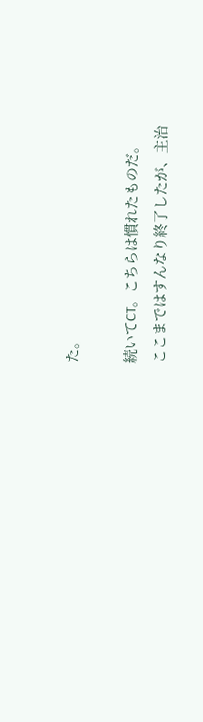た。

続いてCT。こちらは慣れたものだ。
ここまではすんなり終了したが、主治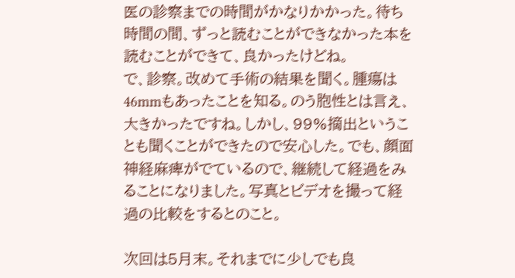医の診察までの時間がかなりかかった。待ち時間の間、ずっと読むことができなかった本を読むことができて、良かったけどね。
で、診察。改めて手術の結果を聞く。腫瘍は46mmもあったことを知る。のう胞性とは言え、大きかったですね。しかし、99%摘出ということも聞くことができたので安心した。でも、顔面神経麻痺がでているので、継続して経過をみることになりました。写真とビデオを撮って経過の比較をするとのこと。

次回は5月末。それまでに少しでも良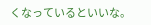くなっているといいな。